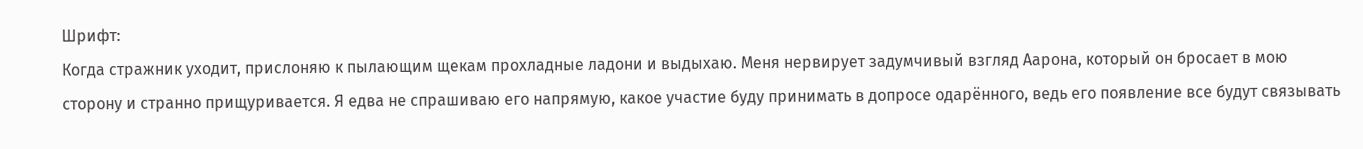Шрифт:
Когда стражник уходит, прислоняю к пылающим щекам прохладные ладони и выдыхаю. Меня нервирует задумчивый взгляд Аарона, который он бросает в мою сторону и странно прищуривается. Я едва не спрашиваю его напрямую, какое участие буду принимать в допросе одарённого, ведь его появление все будут связывать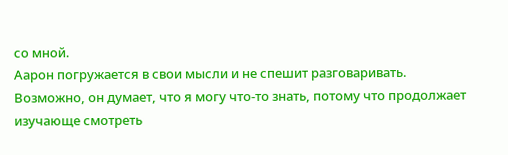со мной.
Аарон погружается в свои мысли и не спешит разговаривать. Возможно, он думает, что я могу что-то знать, потому что продолжает изучающе смотреть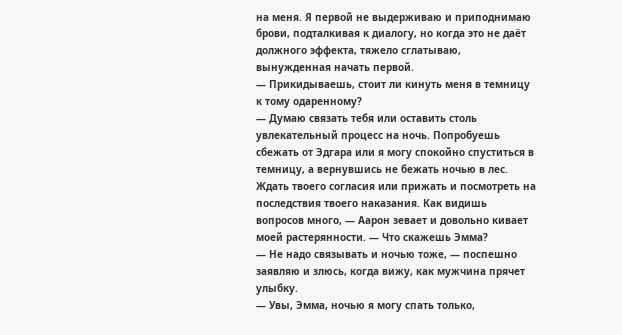на меня. Я первой не выдерживаю и приподнимаю брови, подталкивая к диалогу, но когда это не даёт должного эффекта, тяжело сглатываю, вынужденная начать первой.
— Прикидываешь, стоит ли кинуть меня в темницу к тому одаренному?
— Думаю связать тебя или оставить столь увлекательный процесс на ночь. Попробуешь сбежать от Эдгара или я могу спокойно спуститься в темницу, а вернувшись не бежать ночью в лес. Ждать твоего согласия или прижать и посмотреть на последствия твоего наказания. Как видишь вопросов много, — Аарон зевает и довольно кивает моей растерянности. — Что скажешь Эмма?
— Не надо связывать и ночью тоже, — поспешно заявляю и злюсь, когда вижу, как мужчина прячет улыбку.
— Увы, Эмма, ночью я могу спать только,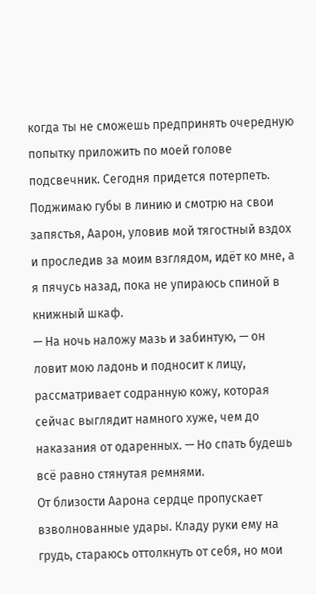когда ты не сможешь предпринять очередную попытку приложить по моей голове подсвечник. Сегодня придется потерпеть.
Поджимаю губы в линию и смотрю на свои запястья, Аарон, уловив мой тягостный вздох и проследив за моим взглядом, идёт ко мне, а я пячусь назад, пока не упираюсь спиной в книжный шкаф.
— На ночь наложу мазь и забинтую, — он ловит мою ладонь и подносит к лицу, рассматривает содранную кожу, которая сейчас выглядит намного хуже, чем до наказания от одаренных. — Но спать будешь всё равно стянутая ремнями.
От близости Аарона сердце пропускает взволнованные удары. Кладу руки ему на грудь, стараюсь оттолкнуть от себя, но мои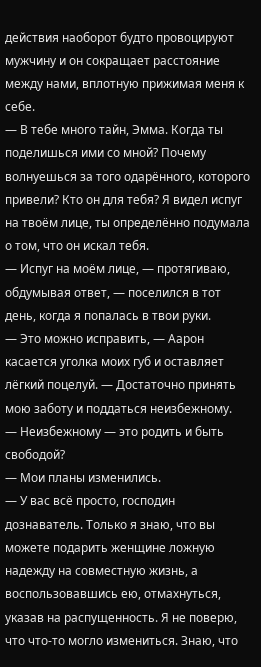действия наоборот будто провоцируют мужчину и он сокращает расстояние между нами, вплотную прижимая меня к себе.
— В тебе много тайн, Эмма. Когда ты поделишься ими со мной? Почему волнуешься за того одарённого, которого привели? Кто он для тебя? Я видел испуг на твоём лице, ты определённо подумала о том, что он искал тебя.
— Испуг на моём лице, — протягиваю, обдумывая ответ, — поселился в тот день, когда я попалась в твои руки.
— Это можно исправить, — Аарон касается уголка моих губ и оставляет лёгкий поцелуй. — Достаточно принять мою заботу и поддаться неизбежному.
— Неизбежному — это родить и быть свободой?
— Мои планы изменились.
— У вас всё просто, господин дознаватель. Только я знаю, что вы можете подарить женщине ложную надежду на совместную жизнь, а воспользовавшись ею, отмахнуться, указав на распущенность. Я не поверю, что что-то могло измениться. Знаю, что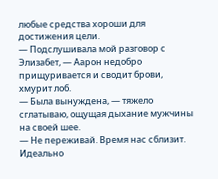любые средства хороши для достижения цели.
— Подслушивала мой разговор с Элизабет, — Аарон недобро прищуривается и сводит брови, хмурит лоб.
— Была вынуждена, — тяжело сглатываю, ощущая дыхание мужчины на своей шее.
— Не переживай. Время нас сблизит. Идеально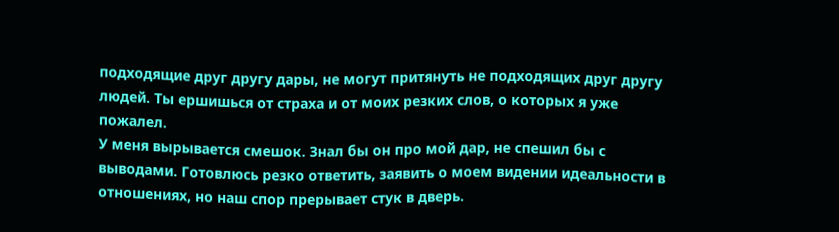подходящие друг другу дары, не могут притянуть не подходящих друг другу людей. Ты ершишься от страха и от моих резких слов, о которых я уже пожалел.
У меня вырывается смешок. Знал бы он про мой дар, не спешил бы с выводами. Готовлюсь резко ответить, заявить о моем видении идеальности в отношениях, но наш спор прерывает стук в дверь.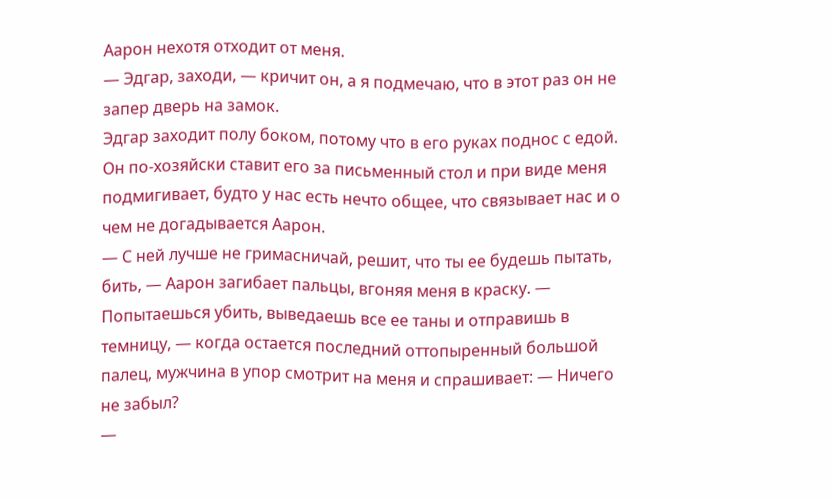Аарон нехотя отходит от меня.
— Эдгар, заходи, — кричит он, а я подмечаю, что в этот раз он не запер дверь на замок.
Эдгар заходит полу боком, потому что в его руках поднос с едой. Он по-хозяйски ставит его за письменный стол и при виде меня подмигивает, будто у нас есть нечто общее, что связывает нас и о чем не догадывается Аарон.
— С ней лучше не гримасничай, решит, что ты ее будешь пытать, бить, — Аарон загибает пальцы, вгоняя меня в краску. — Попытаешься убить, выведаешь все ее таны и отправишь в темницу, — когда остается последний оттопыренный большой палец, мужчина в упор смотрит на меня и спрашивает: — Ничего не забыл?
—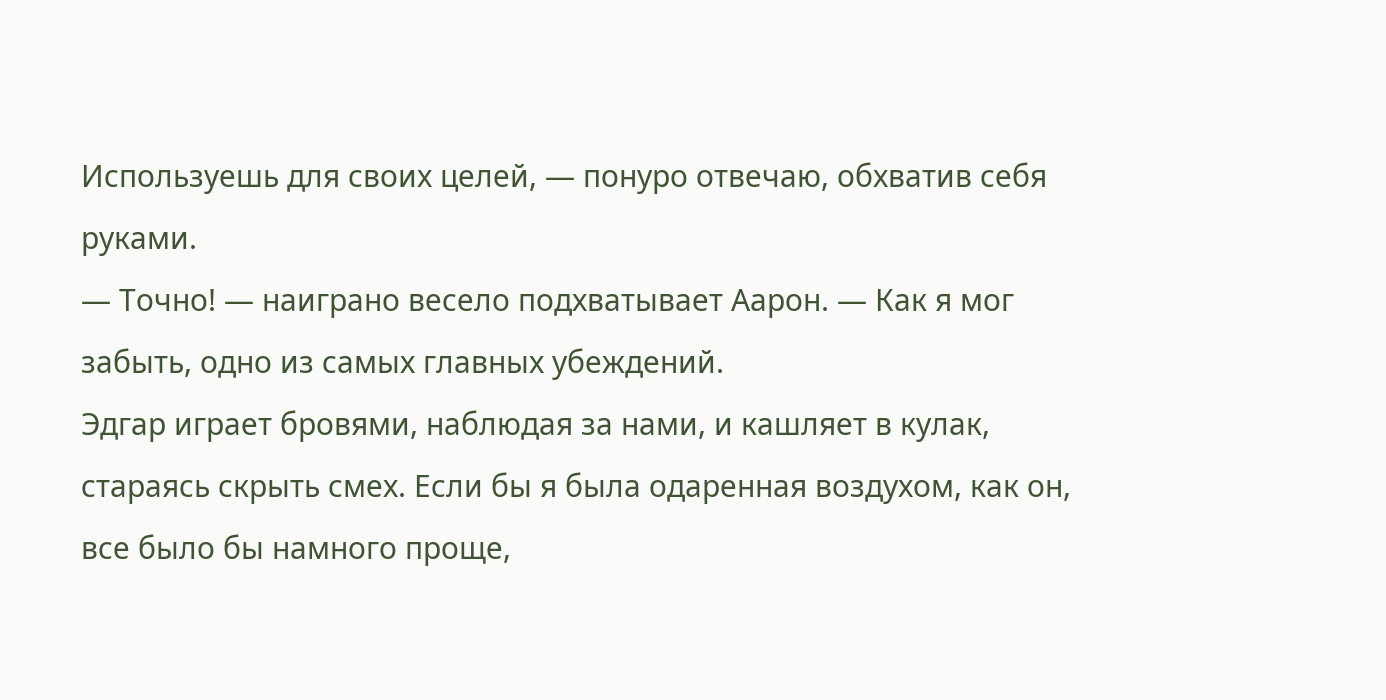Используешь для своих целей, — понуро отвечаю, обхватив себя руками.
— Точно! — наиграно весело подхватывает Аарон. — Как я мог забыть, одно из самых главных убеждений.
Эдгар играет бровями, наблюдая за нами, и кашляет в кулак, стараясь скрыть смех. Если бы я была одаренная воздухом, как он, все было бы намного проще,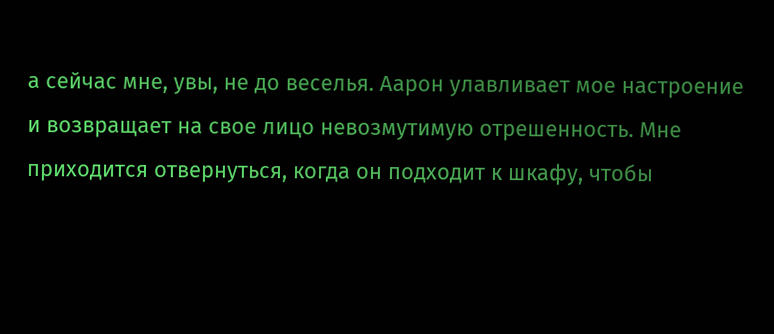а сейчас мне, увы, не до веселья. Аарон улавливает мое настроение и возвращает на свое лицо невозмутимую отрешенность. Мне приходится отвернуться, когда он подходит к шкафу, чтобы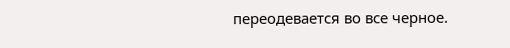переодевается во все черное.